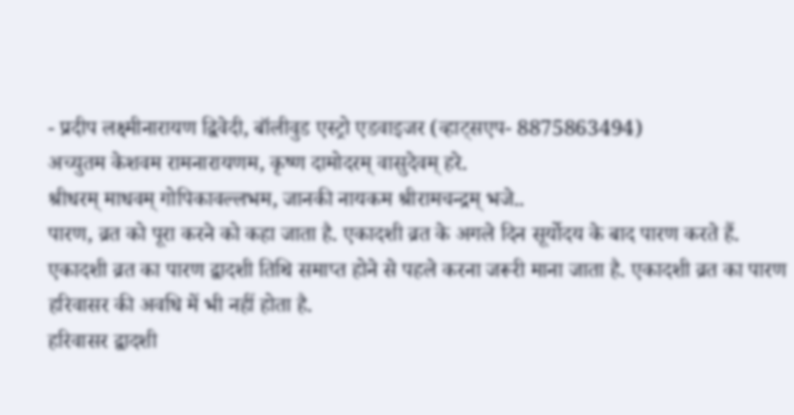- प्रदीप लक्ष्मीनारायण द्विवेदी, बॉलीवुड एस्ट्रो एडवाइजर (व्हाट्सएप- 8875863494)
अच्युतम केशवम रामनारायणम, कृष्ण दामोदरम् वासुदेवम् हरे.
श्रीधरम् माधवम् गोपिकावल्लभम, जानकी नायकम श्रीरामचन्द्रम् भजे..
पारण, व्रत को पूरा करने को कहा जाता है. एकादशी व्रत के अगले दिन सूर्योदय के बाद पारण करते हैं.
एकादशी व्रत का पारण द्वादशी तिथि समाप्त होने से पहले करना जरूरी माना जाता है. एकादशी व्रत का पारण हरिवासर की अवधि में भी नहीं होता है.
हरिवासर द्वादशी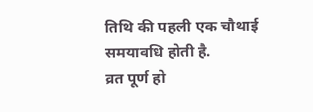तिथि की पहली एक चौथाई समयावधि होती है.
व्रत पूर्ण हो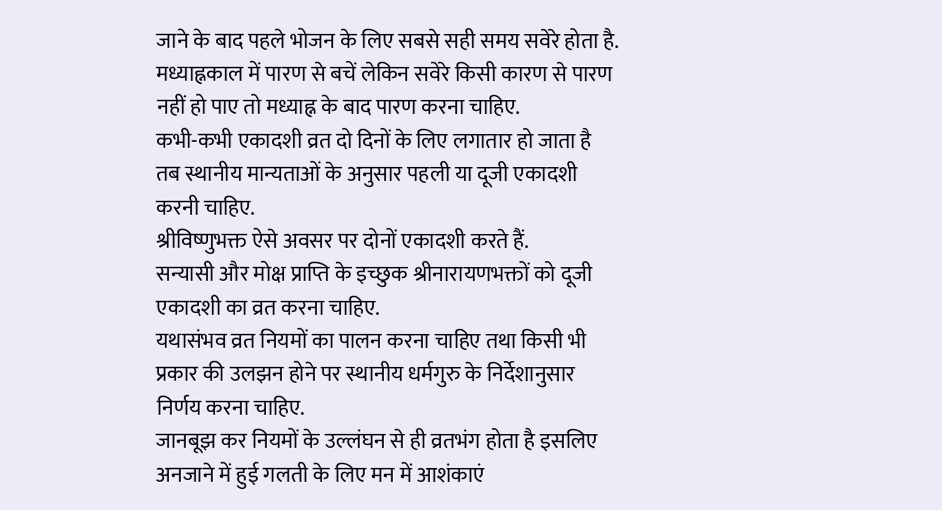जाने के बाद पहले भोजन के लिए सबसे सही समय सवेरे होता है.
मध्याह्नकाल में पारण से बचें लेकिन सवेरे किसी कारण से पारण नहीं हो पाए तो मध्याह्न के बाद पारण करना चाहिए.
कभी-कभी एकादशी व्रत दो दिनों के लिए लगातार हो जाता है तब स्थानीय मान्यताओं के अनुसार पहली या दूजी एकादशी करनी चाहिए.
श्रीविष्णुभक्त ऐसे अवसर पर दोनों एकादशी करते हैं.
सन्यासी और मोक्ष प्राप्ति के इच्छुक श्रीनारायणभक्तों को दूजी एकादशी का व्रत करना चाहिए.
यथासंभव व्रत नियमों का पालन करना चाहिए तथा किसी भी प्रकार की उलझन होने पर स्थानीय धर्मगुरु के निर्देशानुसार निर्णय करना चाहिए.
जानबूझ कर नियमों के उल्लंघन से ही व्रतभंग होता है इसलिए अनजाने में हुई गलती के लिए मन में आशंकाएं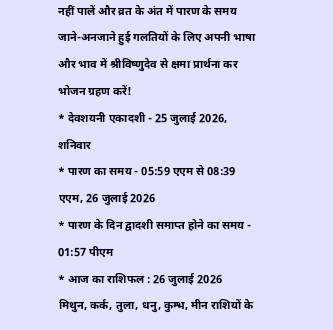नहीं पालें और व्रत के अंत में पारण के समय जाने-अनजाने हुई गलतियों के लिए अपनी भाषा और भाव में श्रीविष्णुदेव से क्षमा प्रार्थना कर भोजन ग्रहण करें!
* देवशयनी एकादशी - 25 जुलाई 2026, शनिवार
* पारण का समय - 05:59 एएम से 08:39 एएम, 26 जुलाई 2026
* पारण के दिन द्वादशी समाप्त होने का समय - 01:57 पीएम
* आज का राशिफल : 26 जुलाई 2026
मिथुन, कर्क, तुला, धनु, कुम्भ, मीन राशियों के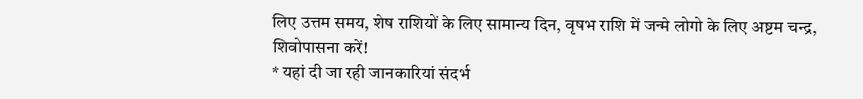लिए उत्तम समय, शेष राशियों के लिए सामान्य दिन, वृषभ राशि में जन्मे लोगो के लिए अष्टम चन्द्र, शिवोपासना करें!
* यहां दी जा रही जानकारियां संदर्भ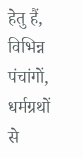हेतु हैं, विभिन्न पंचांगों, धर्मग्रथों से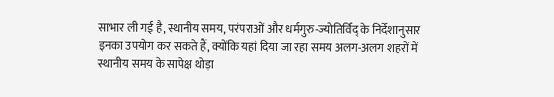साभार ली गई है, स्थानीय समय, परंपराओं और धर्मगुरु-ज्योतिर्विद् के निर्देशानुसार इनका उपयोग कर सकते हैं, क्योंकि यहां दिया जा रहा समय अलग-अलग शहरों में स्थानीय समय के सापेक्ष थोड़ा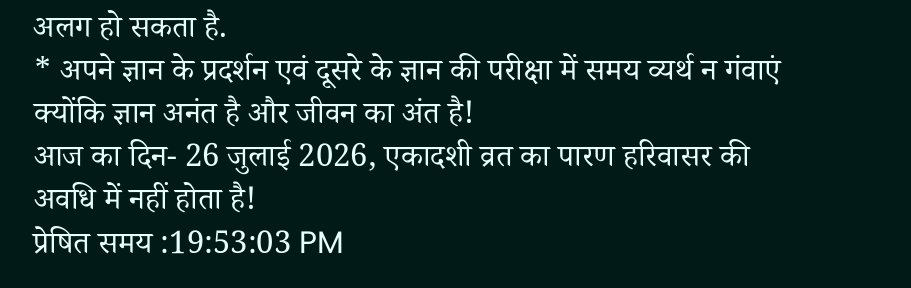अलग हो सकता है.
* अपने ज्ञान के प्रदर्शन एवं दूसरे के ज्ञान की परीक्षा में समय व्यर्थ न गंवाएं क्योंकि ज्ञान अनंत है और जीवन का अंत है!
आज का दिन- 26 जुलाई 2026, एकादशी व्रत का पारण हरिवासर की अवधि में नहीं होता है!
प्रेषित समय :19:53:03 PM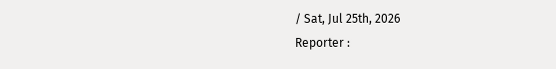/ Sat, Jul 25th, 2026
Reporter :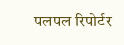पलपल रिपोर्टर